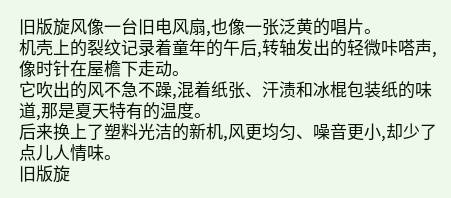旧版旋风像一台旧电风扇,也像一张泛黄的唱片。
机壳上的裂纹记录着童年的午后,转轴发出的轻微咔嗒声,像时针在屋檐下走动。
它吹出的风不急不躁,混着纸张、汗渍和冰棍包装纸的味道,那是夏天特有的温度。
后来换上了塑料光洁的新机,风更均匀、噪音更小,却少了点儿人情味。
旧版旋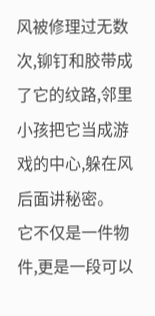风被修理过无数次,铆钉和胶带成了它的纹路,邻里小孩把它当成游戏的中心,躲在风后面讲秘密。
它不仅是一件物件,更是一段可以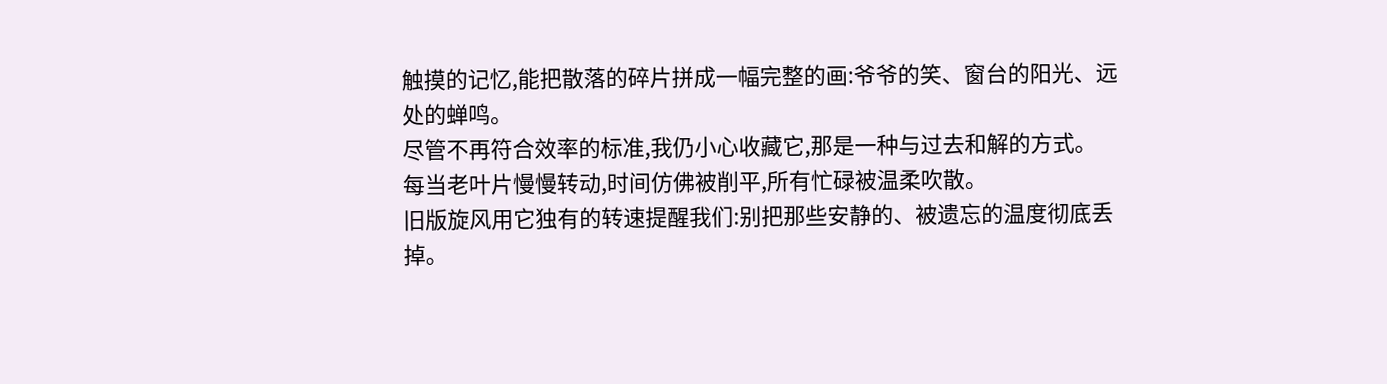触摸的记忆,能把散落的碎片拼成一幅完整的画:爷爷的笑、窗台的阳光、远处的蝉鸣。
尽管不再符合效率的标准,我仍小心收藏它,那是一种与过去和解的方式。
每当老叶片慢慢转动,时间仿佛被削平,所有忙碌被温柔吹散。
旧版旋风用它独有的转速提醒我们:别把那些安静的、被遗忘的温度彻底丢掉。